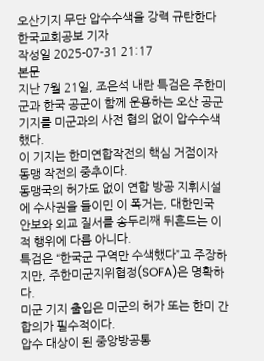오산기지 무단 압수수색을 강력 규탄한다
한국교회공보 기자
작성일 2025-07-31 21:17
본문
지난 7월 21일, 조은석 내란 특검은 주한미군과 한국 공군이 함께 운용하는 오산 공군기지를 미군과의 사전 협의 없이 압수수색했다.
이 기지는 한미연합작전의 핵심 거점이자 동맹 작전의 중추이다.
동맹국의 허가도 없이 연합 방공 지휘시설에 수사권을 들이민 이 폭거는, 대한민국 안보와 외교 질서를 송두리째 뒤흔드는 이적 행위에 다름 아니다.
특검은 “한국군 구역만 수색했다”고 주장하지만, 주한미군지위협정(SOFA)은 명확하다.
미군 기지 출입은 미군의 허가 또는 한미 간 합의가 필수적이다.
압수 대상이 된 중앙방공통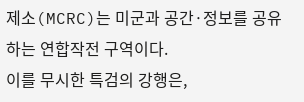제소(MCRC)는 미군과 공간·정보를 공유하는 연합작전 구역이다.
이를 무시한 특검의 강행은,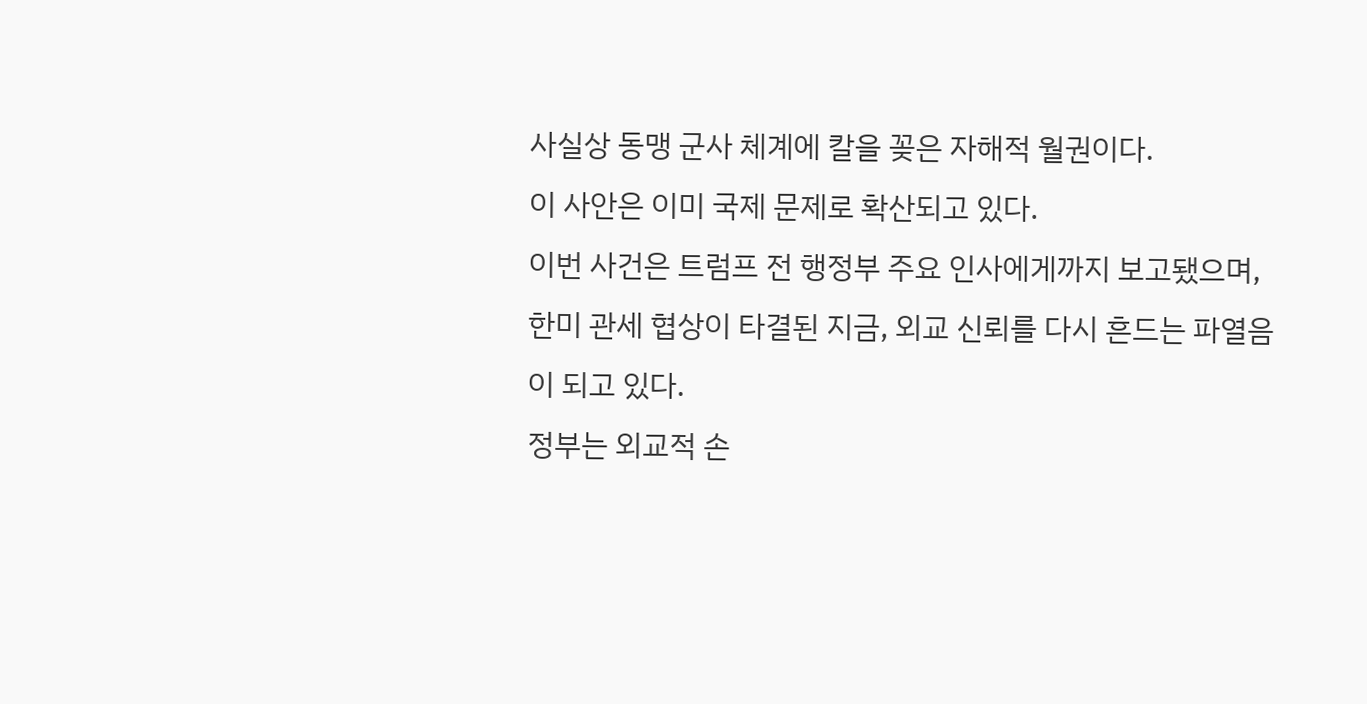사실상 동맹 군사 체계에 칼을 꽂은 자해적 월권이다.
이 사안은 이미 국제 문제로 확산되고 있다.
이번 사건은 트럼프 전 행정부 주요 인사에게까지 보고됐으며, 한미 관세 협상이 타결된 지금, 외교 신뢰를 다시 흔드는 파열음이 되고 있다.
정부는 외교적 손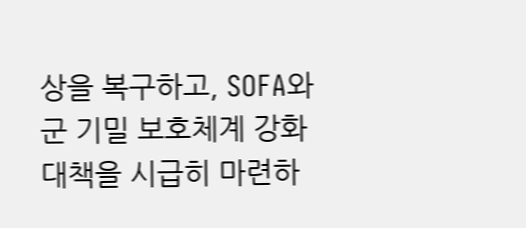상을 복구하고, SOFA와 군 기밀 보호체계 강화 대책을 시급히 마련하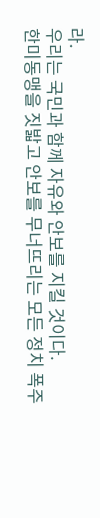라.
우리는 국민과 함께 자유와 안보를 지킬 것이다.
한미동맹을 짓밟고 안보를 무너뜨리는 모든 정치 폭주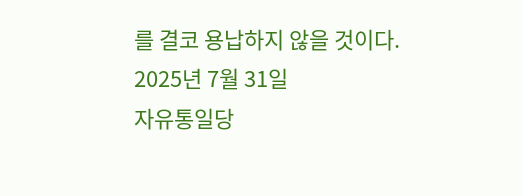를 결코 용납하지 않을 것이다.
2025년 7월 31일
자유통일당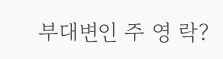부대변인 주 영 락?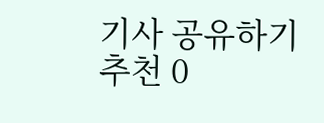기사 공유하기
추천 0